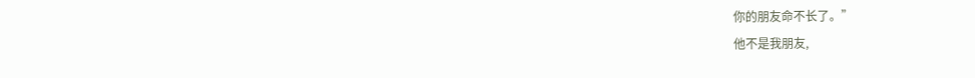你的朋友命不长了。”
他不是我朋友,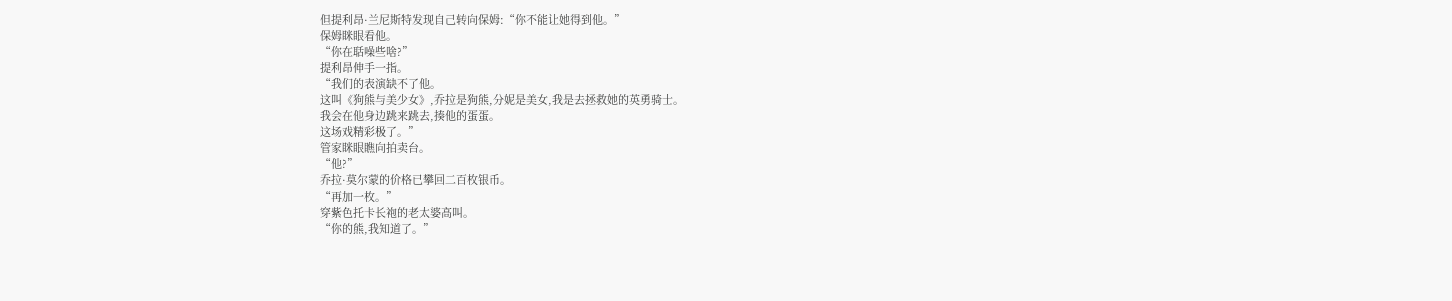但提利昂·兰尼斯特发现自己转向保姆:“你不能让她得到他。”
保姆眯眼看他。
“你在聒噪些啥?”
提利昂伸手一指。
“我们的表演缺不了他。
这叫《狗熊与美少女》,乔拉是狗熊,分妮是美女,我是去拯救她的英勇骑士。
我会在他身边跳来跳去,揍他的蛋蛋。
这场戏精彩极了。”
管家眯眼瞧向拍卖台。
“他?”
乔拉·莫尔蒙的价格已攀回二百枚银币。
“再加一枚。”
穿紫色托卡长袍的老太婆高叫。
“你的熊,我知道了。”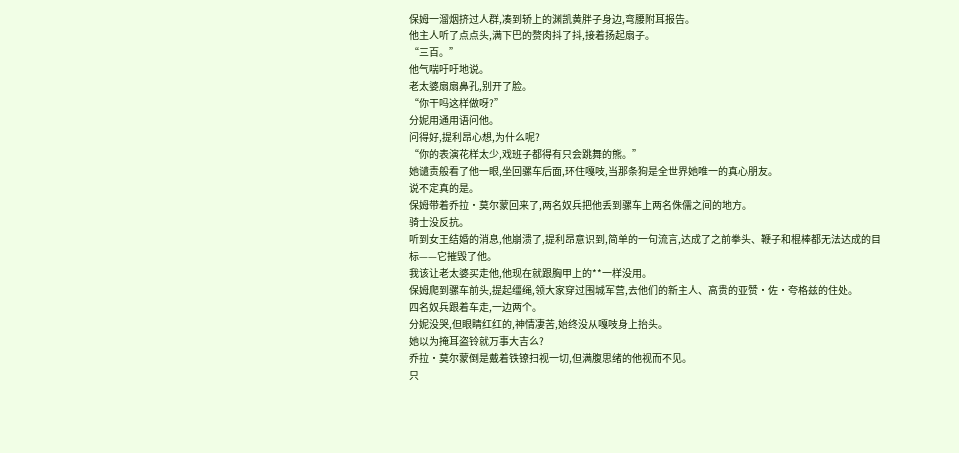保姆一溜烟挤过人群,凑到轿上的渊凯黄胖子身边,弯腰附耳报告。
他主人听了点点头,满下巴的赘肉抖了抖,接着扬起扇子。
“三百。”
他气喘吁吁地说。
老太婆扇扇鼻孔,别开了脸。
“你干吗这样做呀?”
分妮用通用语问他。
问得好,提利昂心想,为什么呢?
“你的表演花样太少,戏班子都得有只会跳舞的熊。”
她谴责般看了他一眼,坐回骡车后面,环住嘎吱,当那条狗是全世界她唯一的真心朋友。
说不定真的是。
保姆带着乔拉·莫尔蒙回来了,两名奴兵把他丢到骡车上两名侏儒之间的地方。
骑士没反抗。
听到女王结婚的消息,他崩溃了,提利昂意识到,简单的一句流言,达成了之前拳头、鞭子和棍棒都无法达成的目标——它摧毁了他。
我该让老太婆买走他,他现在就跟胸甲上的**一样没用。
保姆爬到骡车前头,提起缰绳,领大家穿过围城军营,去他们的新主人、高贵的亚赞·佐·夸格兹的住处。
四名奴兵跟着车走,一边两个。
分妮没哭,但眼睛红红的,神情凄苦,始终没从嘎吱身上抬头。
她以为掩耳盗铃就万事大吉么?
乔拉·莫尔蒙倒是戴着铁镣扫视一切,但满腹思绪的他视而不见。
只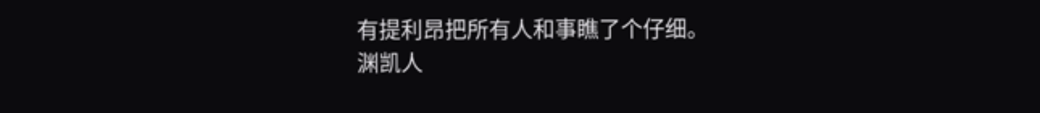有提利昂把所有人和事瞧了个仔细。
渊凯人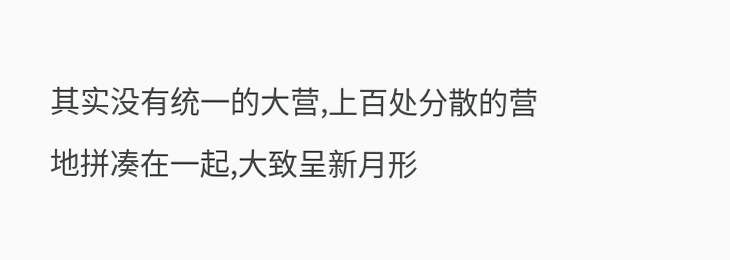其实没有统一的大营,上百处分散的营地拼凑在一起,大致呈新月形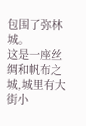包围了弥林城。
这是一座丝绸和帆布之城,城里有大街小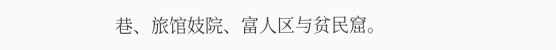巷、旅馆妓院、富人区与贫民窟。